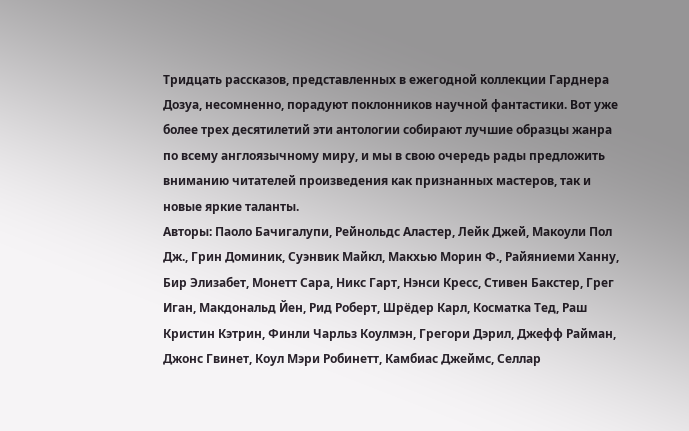Тридцать рассказов, представленных в ежегодной коллекции Гарднера Дозуа, несомненно, порадуют поклонников научной фантастики. Вот уже более трех десятилетий эти антологии собирают лучшие образцы жанра по всему англоязычному миру, и мы в свою очередь рады предложить вниманию читателей произведения как признанных мастеров, так и новые яркие таланты.
Авторы: Паоло Бачигалупи, Рейнольдс Аластер, Лейк Джей, Макоули Пол Дж., Грин Доминик, Суэнвик Майкл, Макхью Морин Ф., Райяниеми Ханну, Бир Элизабет, Монетт Сара, Никс Гарт, Нэнси Кресс, Стивен Бакстер, Грег Иган, Макдональд Йен, Рид Роберт, Шрёдер Карл, Косматка Тед, Раш Кристин Кэтрин, Финли Чарльз Коулмэн, Грегори Дэрил, Джефф Райман, Джонс Гвинет, Коул Мэри Робинетт, Камбиас Джеймс, Селлар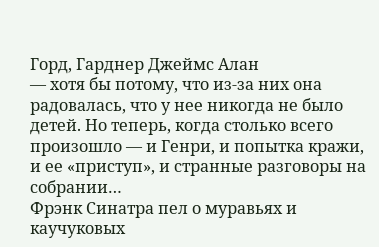Горд, Гарднер Джеймс Алан
— хотя бы потому, что из-за них она радовалась, что у нее никогда не было детей. Но теперь, когда столько всего произошло — и Генри, и попытка кражи, и ее «приступ», и странные разговоры на собрании…
Фрэнк Синатра пел о муравьях и каучуковых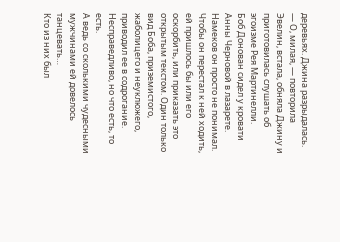деревьях. Джина разрыдалась.
— О, милая, — повторила Эвелин, встала, обняла Джину и приготовилась слушать об эгоизме Рея Мартинелли.
Боб Донован сидел у кровати Анны Черновой в лазарете. Намеков он просто не понимал. Чтобы он перестал к ней ходить, ей пришлось бы или его оскорбить, или приказать это открытым текстом. Один только вид Боба, приземистого, жаболицего и неуклюжего, приводил ее в содрогание. Несправедливо, но что есть, то есть.
А ведь со сколькими чудесными мужчинами ей довелось танцевать…
Кто из них был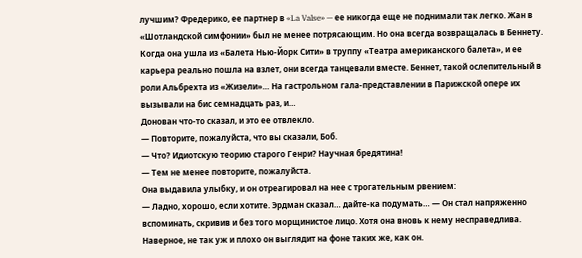лучшим? Фредерико, ее партнер в «La Valse» — ее никогда еще не поднимали так легко. Жан в «Шотландской симфонии» был не менее потрясающим. Но она всегда возвращалась в Беннету. Когда она ушла из «Балета Нью-Йорк Сити» в труппу «Театра американского балета», и ее карьера реально пошла на взлет, они всегда танцевали вместе. Беннет, такой ослепительный в роли Альбрехта из «Жизели»… На гастрольном гала-представлении в Парижской опере их вызывали на бис семнадцать раз, и…
Донован что-то сказал, и это ее отвлекло.
— Повторите, пожалуйста, что вы сказали, Боб.
— Что? Идиотскую теорию старого Генри? Научная бредятина!
— Тем не менее повторите, пожалуйста.
Она выдавила улыбку, и он отреагировал на нее с трогательным рвением:
— Ладно, хорошо, если хотите. Эрдман сказал… дайте-ка подумать… — Он стал напряженно вспоминать, скривив и без того морщинистое лицо. Хотя она вновь к нему несправедлива. Наверное, не так уж и плохо он выглядит на фоне таких же, как он.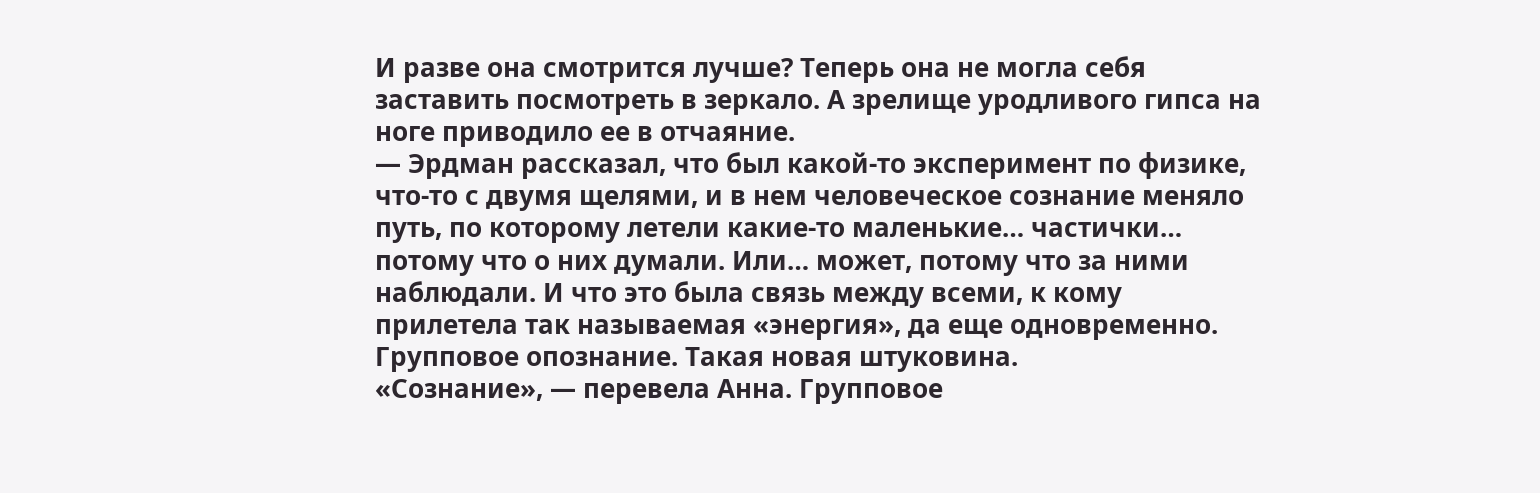И разве она смотрится лучше? Теперь она не могла себя заставить посмотреть в зеркало. А зрелище уродливого гипса на ноге приводило ее в отчаяние.
— Эрдман рассказал, что был какой-то эксперимент по физике, что-то с двумя щелями, и в нем человеческое сознание меняло путь, по которому летели какие-то маленькие… частички… потому что о них думали. Или… может, потому что за ними наблюдали. И что это была связь между всеми, к кому прилетела так называемая «энергия», да еще одновременно. Групповое опознание. Такая новая штуковина.
«Сознание», — перевела Анна. Групповое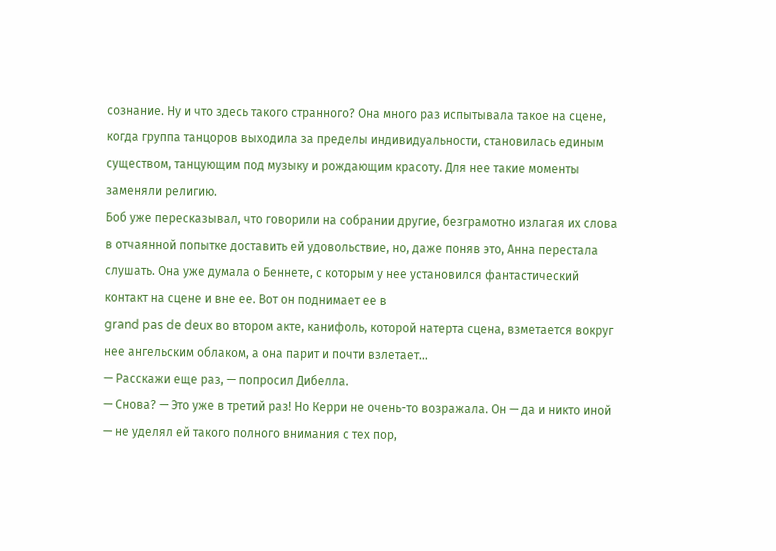сознание. Ну и что здесь такого странного? Она много раз испытывала такое на сцене, когда группа танцоров выходила за пределы индивидуальности, становилась единым существом, танцующим под музыку и рождающим красоту. Для нее такие моменты заменяли религию.
Боб уже пересказывал, что говорили на собрании другие, безграмотно излагая их слова в отчаянной попытке доставить ей удовольствие, но, даже поняв это, Анна перестала слушать. Она уже думала о Беннете, с которым у нее установился фантастический контакт на сцене и вне ее. Вот он поднимает ее в
grand pas de deux во втором акте, канифоль, которой натерта сцена, взметается вокруг нее ангельским облаком, а она парит и почти взлетает…
— Расскажи еще раз, — попросил Дибелла.
— Снова? — Это уже в третий раз! Но Керри не очень-то возражала. Он — да и никто иной — не уделял ей такого полного внимания с тех пор,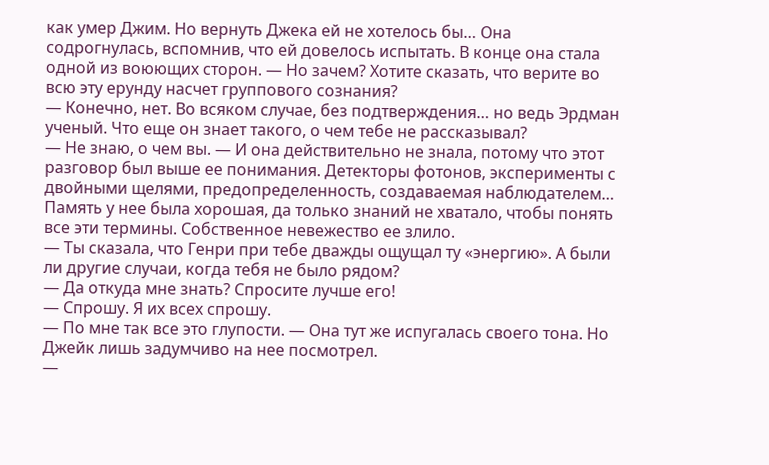как умер Джим. Но вернуть Джека ей не хотелось бы… Она содрогнулась, вспомнив, что ей довелось испытать. В конце она стала одной из воюющих сторон. — Но зачем? Хотите сказать, что верите во всю эту ерунду насчет группового сознания?
— Конечно, нет. Во всяком случае, без подтверждения… но ведь Эрдман ученый. Что еще он знает такого, о чем тебе не рассказывал?
— Не знаю, о чем вы. — И она действительно не знала, потому что этот разговор был выше ее понимания. Детекторы фотонов, эксперименты с двойными щелями, предопределенность, создаваемая наблюдателем… Память у нее была хорошая, да только знаний не хватало, чтобы понять все эти термины. Собственное невежество ее злило.
— Ты сказала, что Генри при тебе дважды ощущал ту «энергию». А были ли другие случаи, когда тебя не было рядом?
— Да откуда мне знать? Спросите лучше его!
— Спрошу. Я их всех спрошу.
— По мне так все это глупости. — Она тут же испугалась своего тона. Но Джейк лишь задумчиво на нее посмотрел.
—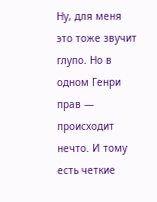Ну, для меня это тоже звучит глупо. Но в одном Генри прав — происходит
нечто. И тому есть четкие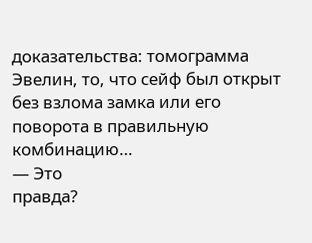доказательства: томограмма Эвелин, то, что сейф был открыт без взлома замка или его поворота в правильную комбинацию…
— Это
правда?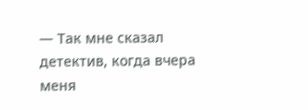— Так мне сказал детектив, когда вчера меня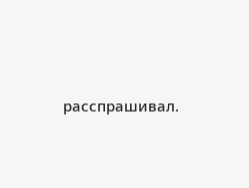расспрашивал.